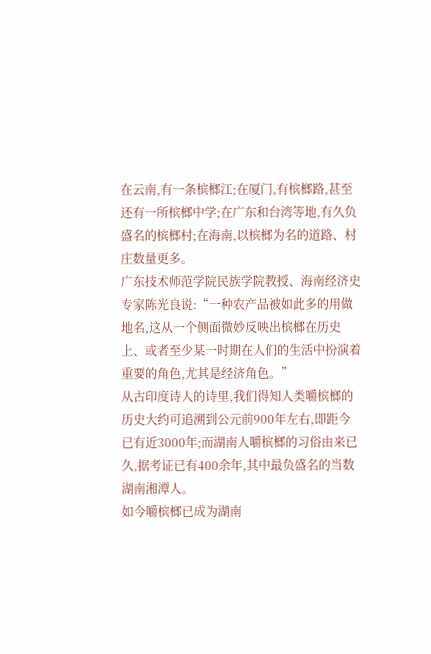在云南,有一条槟榔江;在厦门,有槟榔路,甚至还有一所槟榔中学;在广东和台湾等地,有久负盛名的槟榔村;在海南,以槟榔为名的道路、村庄数量更多。
广东技术师范学院民族学院教授、海南经济史专家陈光良说:“一种农产品被如此多的用做地名,这从一个侧面微妙反映出槟榔在历史上、或者至少某一时期在人们的生活中扮演着重要的角色,尤其是经济角色。”
从古印度诗人的诗里,我们得知人类嚼槟榔的历史大约可追溯到公元前900年左右,即距今已有近3000年;而湖南人嚼槟榔的习俗由来已久,据考证已有400余年,其中最负盛名的当数湖南湘潭人。
如今嚼槟榔已成为湖南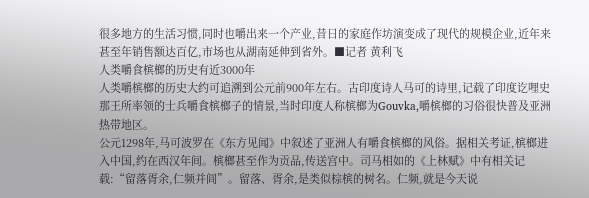很多地方的生活习惯,同时也嚼出来一个产业,昔日的家庭作坊演变成了现代的规模企业,近年来甚至年销售额达百亿,市场也从湖南延伸到省外。■记者 黄利飞
人类嚼食槟榔的历史有近3000年
人类嚼槟榔的历史大约可追溯到公元前900年左右。古印度诗人马可的诗里,记载了印度讫哩史那王所率领的士兵嚼食槟榔子的情景,当时印度人称槟榔为Gouvka,嚼槟榔的习俗很快普及亚洲热带地区。
公元1298年,马可波罗在《东方见闻》中叙述了亚洲人有嚼食槟榔的风俗。据相关考证,槟榔进入中国,约在西汉年间。槟榔甚至作为贡品,传送宫中。司马相如的《上林赋》中有相关记载:“留落胥余,仁频并闾”。留落、胥余,是类似棕槟的树名。仁频,就是今天说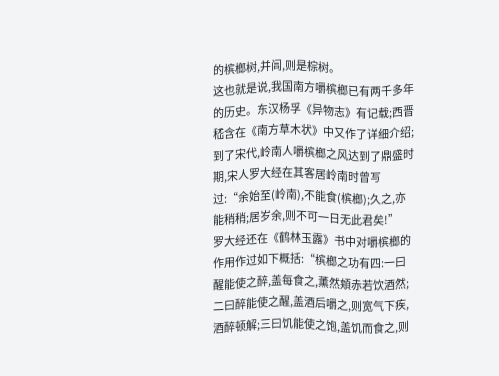的槟榔树,并闾,则是棕树。
这也就是说,我国南方嚼槟榔已有两千多年的历史。东汉杨孚《异物志》有记载;西晋嵇含在《南方草木状》中又作了详细介绍;到了宋代,岭南人嚼槟榔之风达到了鼎盛时期,宋人罗大经在其客居岭南时曾写过:“余始至(岭南),不能食(槟榔);久之,亦能稍稍;居岁余,则不可一日无此君矣!”
罗大经还在《鹤林玉露》书中对嚼槟榔的作用作过如下概括:“槟榔之功有四:一曰醒能使之醉,盖每食之,薰然頬赤若饮酒然;二曰醉能使之醒,盖酒后嚼之,则宽气下疾,酒醉顿解;三曰饥能使之饱,盖饥而食之,则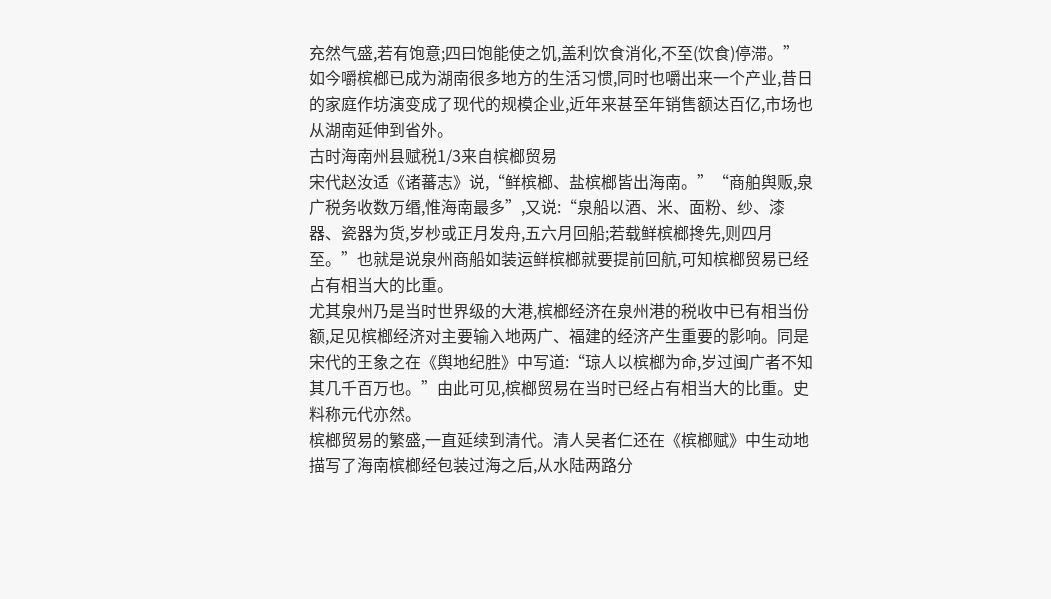充然气盛,若有饱意;四曰饱能使之饥,盖利饮食消化,不至(饮食)停滞。”
如今嚼槟榔已成为湖南很多地方的生活习惯,同时也嚼出来一个产业,昔日的家庭作坊演变成了现代的规模企业,近年来甚至年销售额达百亿,市场也从湖南延伸到省外。
古时海南州县赋税1/3来自槟榔贸易
宋代赵汝适《诸蕃志》说,“鲜槟榔、盐槟榔皆出海南。”“商舶舆贩,泉广税务收数万缗,惟海南最多”,又说:“泉船以酒、米、面粉、纱、漆器、瓷器为货,岁杪或正月发舟,五六月回船;若载鲜槟榔搀先,则四月至。”也就是说泉州商船如装运鲜槟榔就要提前回航,可知槟榔贸易已经占有相当大的比重。
尤其泉州乃是当时世界级的大港,槟榔经济在泉州港的税收中已有相当份额,足见槟榔经济对主要输入地两广、福建的经济产生重要的影响。同是宋代的王象之在《舆地纪胜》中写道:“琼人以槟榔为命,岁过闽广者不知其几千百万也。”由此可见,槟榔贸易在当时已经占有相当大的比重。史料称元代亦然。
槟榔贸易的繁盛,一直延续到清代。清人吴者仁还在《槟榔赋》中生动地描写了海南槟榔经包装过海之后,从水陆两路分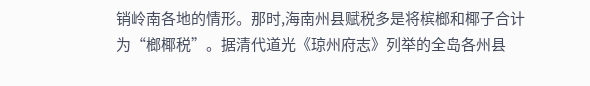销岭南各地的情形。那时,海南州县赋税多是将槟榔和椰子合计为“榔椰税”。据清代道光《琼州府志》列举的全岛各州县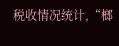税收情况统计,“榔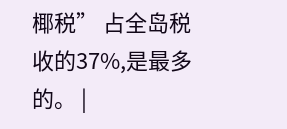椰税” 占全岛税收的37%,是最多的。 |